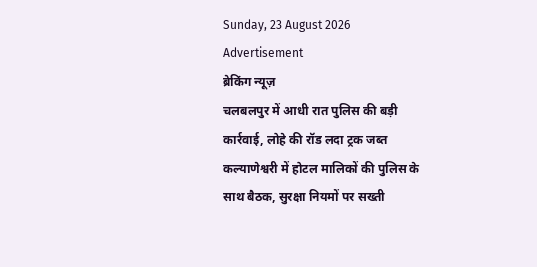Sunday, 23 August 2026
Advertisement
ब्रेकिंग न्यूज़
चलबलपुर में आधी रात पुलिस की बड़ी कार्रवाई, लोहे की रॉड लदा ट्रक जब्त कल्याणेश्वरी में होटल मालिकों की पुलिस के साथ बैठक, सुरक्षा नियमों पर सख्ती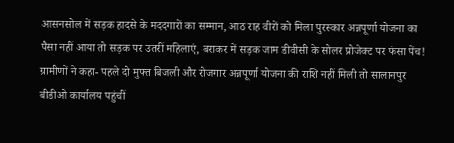आसनसोल में सड़क हादसे के मददगारों का सम्मान, आठ राह वीरों को मिला पुरस्कार अन्नपूर्णा योजना का पैसा नहीं आया तो सड़क पर उतरीं महिलाएं, बराकर में सड़क जाम डीवीसी के सोलर प्रोजेक्ट पर फंसा पेंच! ग्रामीणों ने कहा- पहले दो मुफ्त बिजली और रोजगार अन्नपूर्णा योजना की राशि नहीं मिली तो सालानपुर बीडीओ कार्यालय पहुंचीं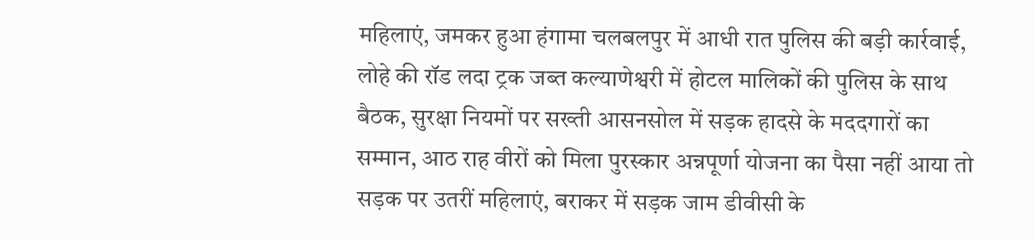महिलाएं, जमकर हुआ हंगामा चलबलपुर में आधी रात पुलिस की बड़ी कार्रवाई, लोहे की रॉड लदा ट्रक जब्त कल्याणेश्वरी में होटल मालिकों की पुलिस के साथ बैठक, सुरक्षा नियमों पर सख्ती आसनसोल में सड़क हादसे के मददगारों का सम्मान, आठ राह वीरों को मिला पुरस्कार अन्नपूर्णा योजना का पैसा नहीं आया तो सड़क पर उतरीं महिलाएं, बराकर में सड़क जाम डीवीसी के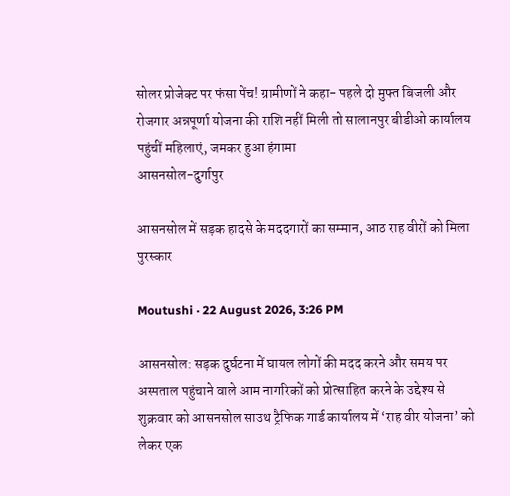सोलर प्रोजेक्ट पर फंसा पेंच! ग्रामीणों ने कहा- पहले दो मुफ्त बिजली और रोजगार अन्नपूर्णा योजना की राशि नहीं मिली तो सालानपुर बीडीओ कार्यालय पहुंचीं महिलाएं, जमकर हुआ हंगामा
आसनसोल-दुर्गापुर

आसनसोल में सड़क हादसे के मददगारों का सम्मान, आठ राह वीरों को मिला पुरस्कार

Moutushi · 22 August 2026, 3:26 PM

आसनसोल: सड़क दुर्घटना में घायल लोगों की मदद करने और समय पर अस्पताल पहुंचाने वाले आम नागरिकों को प्रोत्साहित करने के उद्देश्य से शुक्रवार को आसनसोल साउथ ट्रैफिक गार्ड कार्यालय में ‘राह वीर योजना’ को लेकर एक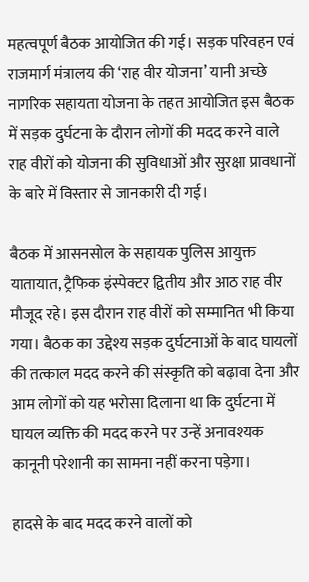महत्वपूर्ण बैठक आयोजित की गई। सड़क परिवहन एवं राजमार्ग मंत्रालय की ‘राह वीर योजना’ यानी अच्छे नागरिक सहायता योजना के तहत आयोजित इस बैठक में सड़क दुर्घटना के दौरान लोगों की मदद करने वाले राह वीरों को योजना की सुविधाओं और सुरक्षा प्रावधानों के बारे में विस्तार से जानकारी दी गई।

बैठक में आसनसोल के सहायक पुलिस आयुक्त यातायात, ट्रैफिक इंस्पेक्टर द्वितीय और आठ राह वीर मौजूद रहे। इस दौरान राह वीरों को सम्मानित भी किया गया। बैठक का उद्देश्य सड़क दुर्घटनाओं के बाद घायलों की तत्काल मदद करने की संस्कृति को बढ़ावा देना और आम लोगों को यह भरोसा दिलाना था कि दुर्घटना में घायल व्यक्ति की मदद करने पर उन्हें अनावश्यक कानूनी परेशानी का सामना नहीं करना पड़ेगा।

हादसे के बाद मदद करने वालों को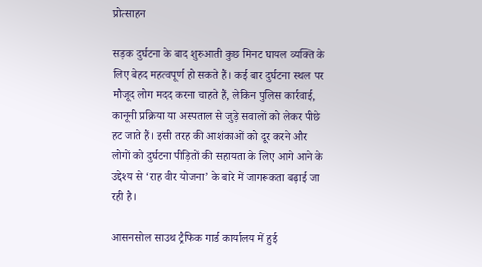प्रोत्साहन

सड़क दुर्घटना के बाद शुरुआती कुछ मिनट घायल व्यक्ति के लिए बेहद महत्वपूर्ण हो सकते हैं। कई बार दुर्घटना स्थल पर मौजूद लोग मदद करना चाहते हैं, लेकिन पुलिस कार्रवाई, कानूनी प्रक्रिया या अस्पताल से जुड़े सवालों को लेकर पीछे हट जाते हैं। इसी तरह की आशंकाओं को दूर करने और लोगों को दुर्घटना पीड़ितों की सहायता के लिए आगे आने के उद्देश्य से ‘राह वीर योजना’ के बारे में जागरूकता बढ़ाई जा रही है।

आसनसोल साउथ ट्रैफिक गार्ड कार्यालय में हुई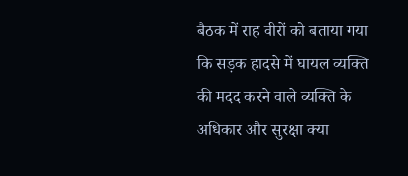बैठक में राह वीरों को बताया गया कि सड़क हादसे में घायल व्यक्ति की मदद करने वाले व्यक्ति के अधिकार और सुरक्षा क्या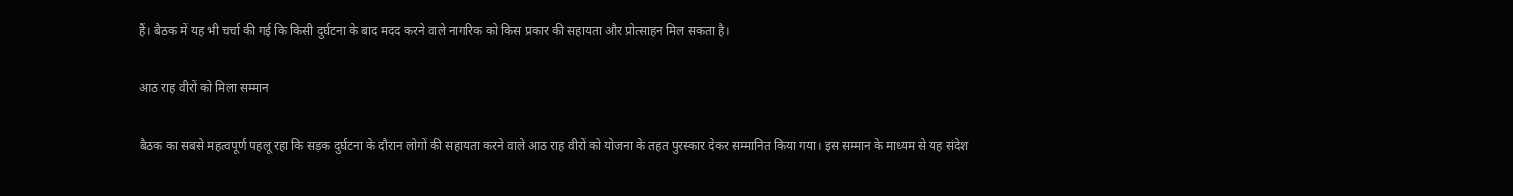हैं। बैठक में यह भी चर्चा की गई कि किसी दुर्घटना के बाद मदद करने वाले नागरिक को किस प्रकार की सहायता और प्रोत्साहन मिल सकता है।

आठ राह वीरों को मिला सम्मान

बैठक का सबसे महत्वपूर्ण पहलू रहा कि सड़क दुर्घटना के दौरान लोगों की सहायता करने वाले आठ राह वीरों को योजना के तहत पुरस्कार देकर सम्मानित किया गया। इस सम्मान के माध्यम से यह संदेश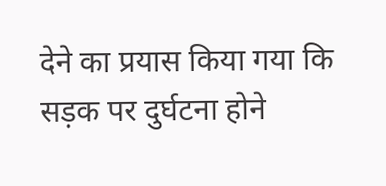देने का प्रयास किया गया कि सड़क पर दुर्घटना होने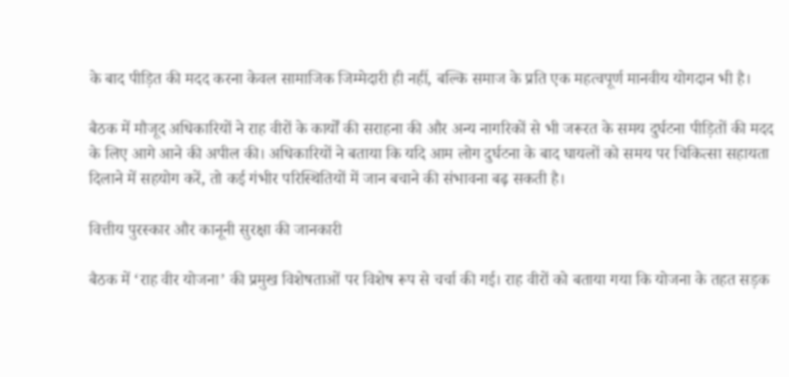के बाद पीड़ित की मदद करना केवल सामाजिक जिम्मेदारी ही नहीं, बल्कि समाज के प्रति एक महत्वपूर्ण मानवीय योगदान भी है।

बैठक में मौजूद अधिकारियों ने राह वीरों के कार्यों की सराहना की और अन्य नागरिकों से भी जरूरत के समय दुर्घटना पीड़ितों की मदद के लिए आगे आने की अपील की। अधिकारियों ने बताया कि यदि आम लोग दुर्घटना के बाद घायलों को समय पर चिकित्सा सहायता दिलाने में सहयोग करें, तो कई गंभीर परिस्थितियों में जान बचाने की संभावना बढ़ सकती है।

वित्तीय पुरस्कार और कानूनी सुरक्षा की जानकारी

बैठक में ‘राह वीर योजना’ की प्रमुख विशेषताओं पर विशेष रूप से चर्चा की गई। राह वीरों को बताया गया कि योजना के तहत सड़क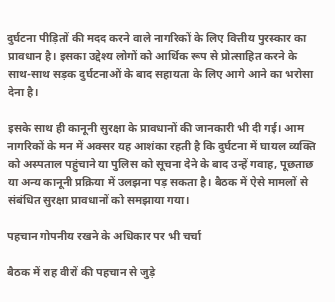दुर्घटना पीड़ितों की मदद करने वाले नागरिकों के लिए वित्तीय पुरस्कार का प्रावधान है। इसका उद्देश्य लोगों को आर्थिक रूप से प्रोत्साहित करने के साथ-साथ सड़क दुर्घटनाओं के बाद सहायता के लिए आगे आने का भरोसा देना है।

इसके साथ ही कानूनी सुरक्षा के प्रावधानों की जानकारी भी दी गई। आम नागरिकों के मन में अक्सर यह आशंका रहती है कि दुर्घटना में घायल व्यक्ति को अस्पताल पहुंचाने या पुलिस को सूचना देने के बाद उन्हें गवाह, पूछताछ या अन्य कानूनी प्रक्रिया में उलझना पड़ सकता है। बैठक में ऐसे मामलों से संबंधित सुरक्षा प्रावधानों को समझाया गया।

पहचान गोपनीय रखने के अधिकार पर भी चर्चा

बैठक में राह वीरों की पहचान से जुड़े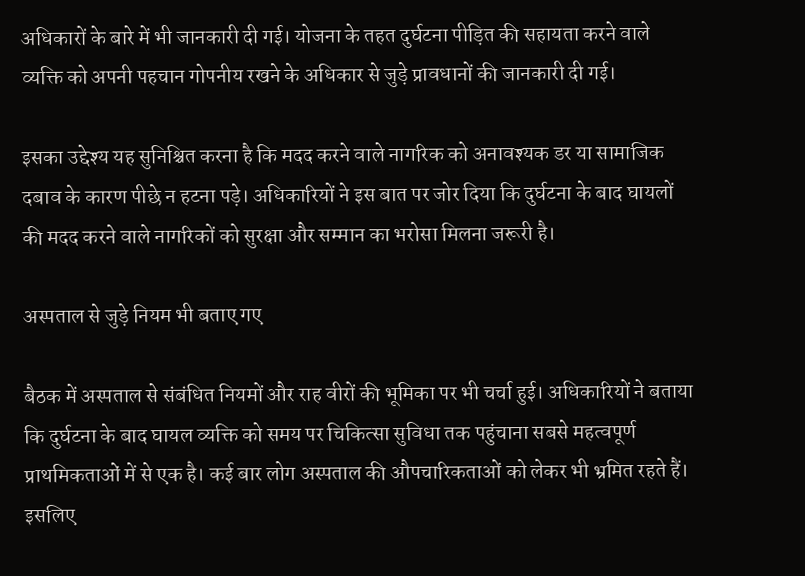अधिकारों के बारे में भी जानकारी दी गई। योजना के तहत दुर्घटना पीड़ित की सहायता करने वाले व्यक्ति को अपनी पहचान गोपनीय रखने के अधिकार से जुड़े प्रावधानों की जानकारी दी गई।

इसका उद्देश्य यह सुनिश्चित करना है कि मदद करने वाले नागरिक को अनावश्यक डर या सामाजिक दबाव के कारण पीछे न हटना पड़े। अधिकारियों ने इस बात पर जोर दिया कि दुर्घटना के बाद घायलों की मदद करने वाले नागरिकों को सुरक्षा और सम्मान का भरोसा मिलना जरूरी है।

अस्पताल से जुड़े नियम भी बताए गए

बैठक में अस्पताल से संबंधित नियमों और राह वीरों की भूमिका पर भी चर्चा हुई। अधिकारियों ने बताया कि दुर्घटना के बाद घायल व्यक्ति को समय पर चिकित्सा सुविधा तक पहुंचाना सबसे महत्वपूर्ण प्राथमिकताओं में से एक है। कई बार लोग अस्पताल की औपचारिकताओं को लेकर भी भ्रमित रहते हैं। इसलिए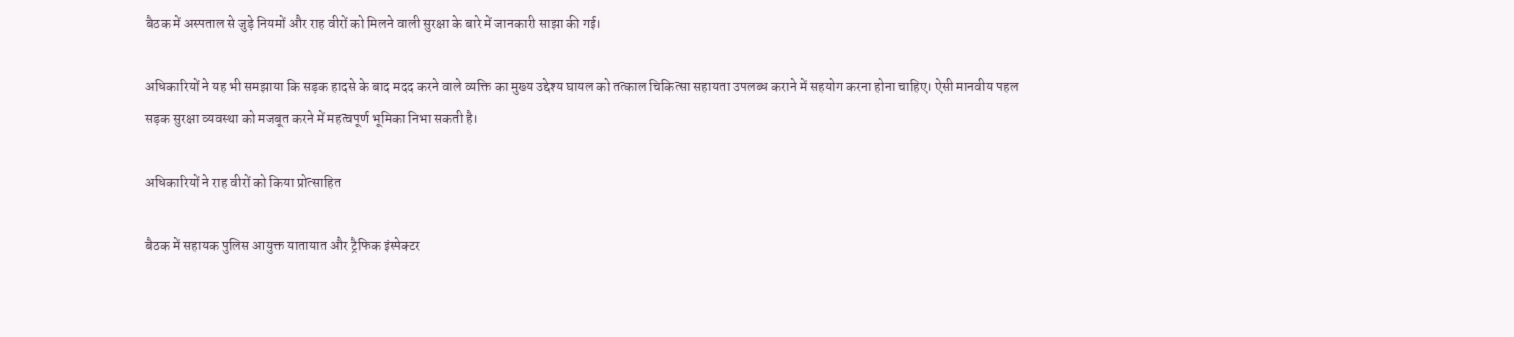बैठक में अस्पताल से जुड़े नियमों और राह वीरों को मिलने वाली सुरक्षा के बारे में जानकारी साझा की गई।

अधिकारियों ने यह भी समझाया कि सड़क हादसे के बाद मदद करने वाले व्यक्ति का मुख्य उद्देश्य घायल को तत्काल चिकित्सा सहायता उपलब्ध कराने में सहयोग करना होना चाहिए। ऐसी मानवीय पहल सड़क सुरक्षा व्यवस्था को मजबूत करने में महत्वपूर्ण भूमिका निभा सकती है।

अधिकारियों ने राह वीरों को किया प्रोत्साहित

बैठक में सहायक पुलिस आयुक्त यातायात और ट्रैफिक इंस्पेक्टर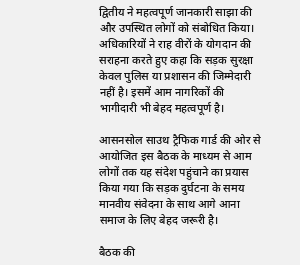द्वितीय ने महत्वपूर्ण जानकारी साझा की और उपस्थित लोगों को संबोधित किया। अधिकारियों ने राह वीरों के योगदान की सराहना करते हुए कहा कि सड़क सुरक्षा केवल पुलिस या प्रशासन की जिम्मेदारी नहीं है। इसमें आम नागरिकों की भागीदारी भी बेहद महत्वपूर्ण है।

आसनसोल साउथ ट्रैफिक गार्ड की ओर से आयोजित इस बैठक के माध्यम से आम लोगों तक यह संदेश पहुंचाने का प्रयास किया गया कि सड़क दुर्घटना के समय मानवीय संवेदना के साथ आगे आना समाज के लिए बेहद जरूरी है।

बैठक की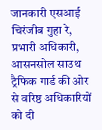जानकारी एसआई चिरंजीब गुहा रे, प्रभारी अधिकारी, आसनसोल साउथ ट्रैफिक गार्ड की ओर से वरिष्ठ अधिकारियों को दी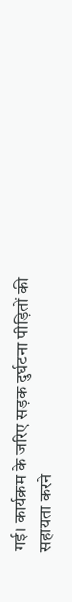गई। कार्यक्रम के जरिए सड़क दुर्घटना पीड़ितों की सहायता करने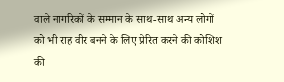वाले नागरिकों के सम्मान के साथ-साथ अन्य लोगों को भी राह वीर बनने के लिए प्रेरित करने की कोशिश की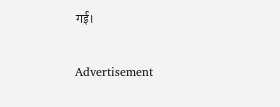गई।

Advertisement